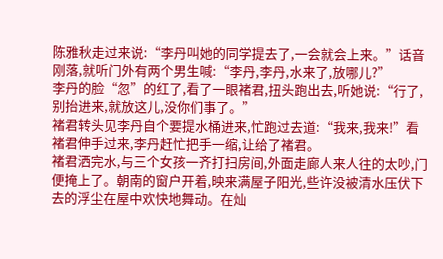陈雅秋走过来说:“李丹叫她的同学提去了,一会就会上来。”话音刚落,就听门外有两个男生喊:“李丹,李丹,水来了,放哪儿?”
李丹的脸“忽”的红了,看了一眼褚君,扭头跑出去,听她说:“行了,别抬进来,就放这儿,没你们事了。”
褚君转头见李丹自个要提水桶进来,忙跑过去道:“我来,我来!”看褚君伸手过来,李丹赶忙把手一缩,让给了褚君。
褚君洒完水,与三个女孩一齐打扫房间,外面走廊人来人往的太吵,门便掩上了。朝南的窗户开着,映来满屋子阳光,些许没被清水压伏下去的浮尘在屋中欢快地舞动。在灿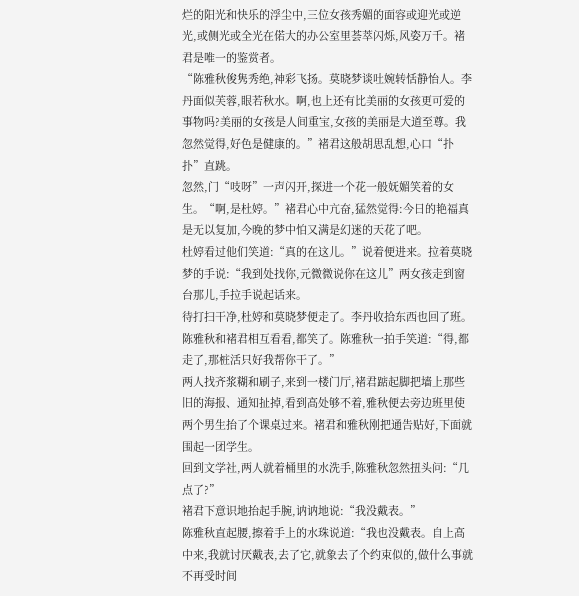烂的阳光和快乐的浮尘中,三位女孩秀媚的面容或迎光或逆光,或侧光或全光在偌大的办公室里荟萃闪烁,风姿万千。褚君是唯一的鉴赏者。
“陈雅秋俊隽秀绝,神彩飞扬。莫晓梦谈吐婉转恬静怡人。李丹面似芙蓉,眼若秋水。啊,也上还有比美丽的女孩更可爱的事物吗?美丽的女孩是人间重宝,女孩的美丽是大道至尊。我忽然觉得,好色是健康的。”褚君这般胡思乱想,心口“扑扑”直跳。
忽然,门“吱呀”一声闪开,探进一个花一般妩媚笑着的女生。“啊,是杜婷。”褚君心中亢奋,猛然觉得:今日的艳福真是无以复加,今晚的梦中怕又满是幻迷的天花了吧。
杜婷看过他们笑道:“真的在这儿。”说着便进来。拉着莫晓梦的手说:“我到处找你,元微微说你在这儿”两女孩走到窗台那儿,手拉手说起话来。
待打扫干净,杜婷和莫晓梦便走了。李丹收拾东西也回了班。陈雅秋和褚君相互看看,都笑了。陈雅秋一拍手笑道:“得,都走了,那桩活只好我帮你干了。”
两人找齐浆糊和刷子,来到一楼门厅,褚君踮起脚把墙上那些旧的海报、通知扯掉,看到高处够不着,雅秋便去旁边班里使两个男生抬了个课桌过来。褚君和雅秋刚把通告贴好,下面就围起一团学生。
回到文学社,两人就着桶里的水洗手,陈雅秋忽然扭头问:“几点了?”
褚君下意识地抬起手腕,讷讷地说:“我没戴表。”
陈雅秋直起腰,擦着手上的水珠说道:“我也没戴表。自上高中来,我就讨厌戴表,去了它,就象去了个约束似的,做什么事就不再受时间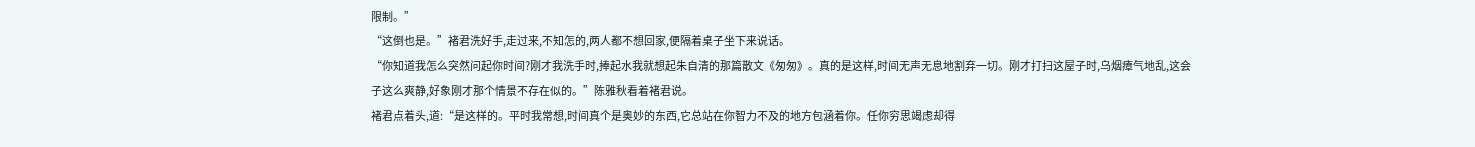限制。”
“这倒也是。”褚君洗好手,走过来,不知怎的,两人都不想回家,便隔着桌子坐下来说话。
“你知道我怎么突然问起你时间?刚才我洗手时,捧起水我就想起朱自清的那篇散文《匆匆》。真的是这样,时间无声无息地割弃一切。刚才打扫这屋子时,乌烟瘴气地乱,这会子这么爽静,好象刚才那个情景不存在似的。”陈雅秋看着褚君说。
褚君点着头,道:“是这样的。平时我常想,时间真个是奥妙的东西,它总站在你智力不及的地方包涵着你。任你穷思竭虑却得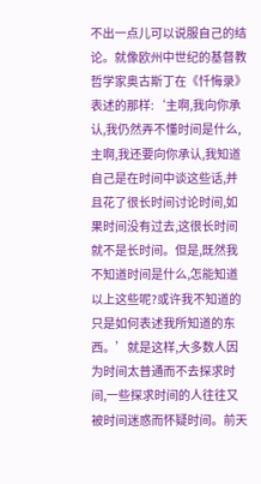不出一点儿可以说服自己的结论。就像欧州中世纪的基督教哲学家奥古斯丁在《忏悔录》表述的那样:‘主啊,我向你承认,我仍然弄不懂时间是什么,主啊,我还要向你承认,我知道自己是在时间中谈这些话,并且花了很长时间讨论时间,如果时间没有过去,这很长时间就不是长时间。但是,既然我不知道时间是什么,怎能知道以上这些呢?或许我不知道的只是如何表述我所知道的东西。’就是这样,大多数人因为时间太普通而不去探求时间,一些探求时间的人往往又被时间迷惑而怀疑时间。前天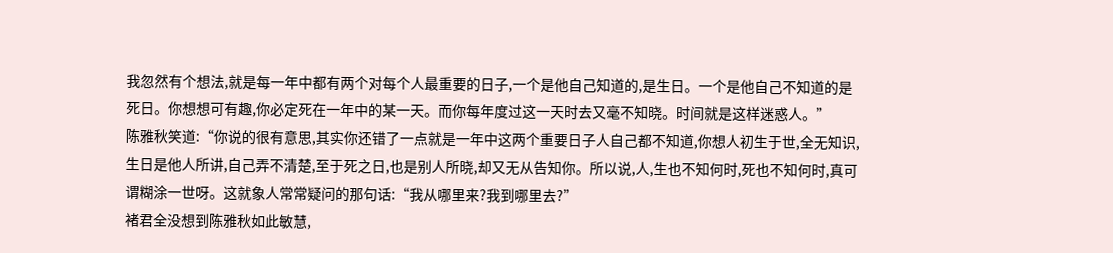我忽然有个想法,就是每一年中都有两个对每个人最重要的日子,一个是他自己知道的,是生日。一个是他自己不知道的是死日。你想想可有趣,你必定死在一年中的某一天。而你每年度过这一天时去又毫不知晓。时间就是这样迷惑人。”
陈雅秋笑道:“你说的很有意思,其实你还错了一点就是一年中这两个重要日子人自己都不知道,你想人初生于世,全无知识,生日是他人所讲,自己弄不清楚,至于死之日,也是别人所晓,却又无从告知你。所以说,人,生也不知何时,死也不知何时,真可谓糊涂一世呀。这就象人常常疑问的那句话:“我从哪里来?我到哪里去?”
褚君全没想到陈雅秋如此敏慧,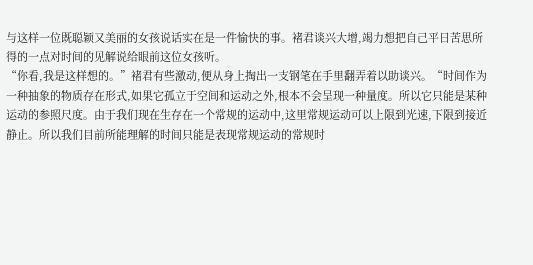与这样一位既聪颖又美丽的女孩说话实在是一件愉快的事。褚君谈兴大增,竭力想把自己平日苦思所得的一点对时间的见解说给眼前这位女孩听。
“你看,我是这样想的。”褚君有些激动,便从身上掏出一支钢笔在手里翻弄着以助谈兴。“时间作为一种抽象的物质存在形式,如果它孤立于空间和运动之外,根本不会呈现一种量度。所以它只能是某种运动的参照尺度。由于我们现在生存在一个常规的运动中,这里常规运动可以上限到光速,下限到接近静止。所以我们目前所能理解的时间只能是表现常规运动的常规时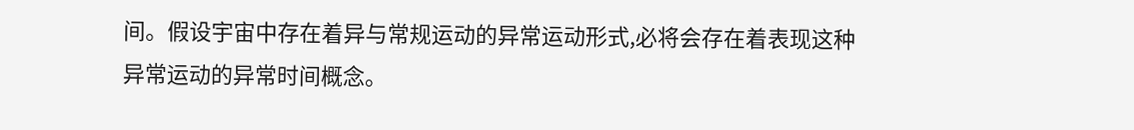间。假设宇宙中存在着异与常规运动的异常运动形式,必将会存在着表现这种异常运动的异常时间概念。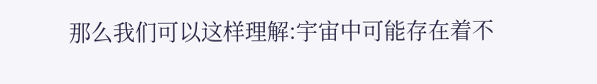那么我们可以这样理解:宇宙中可能存在着不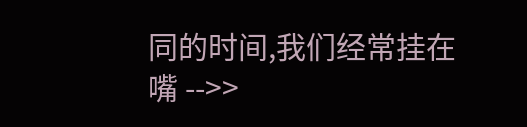同的时间,我们经常挂在嘴 -->>